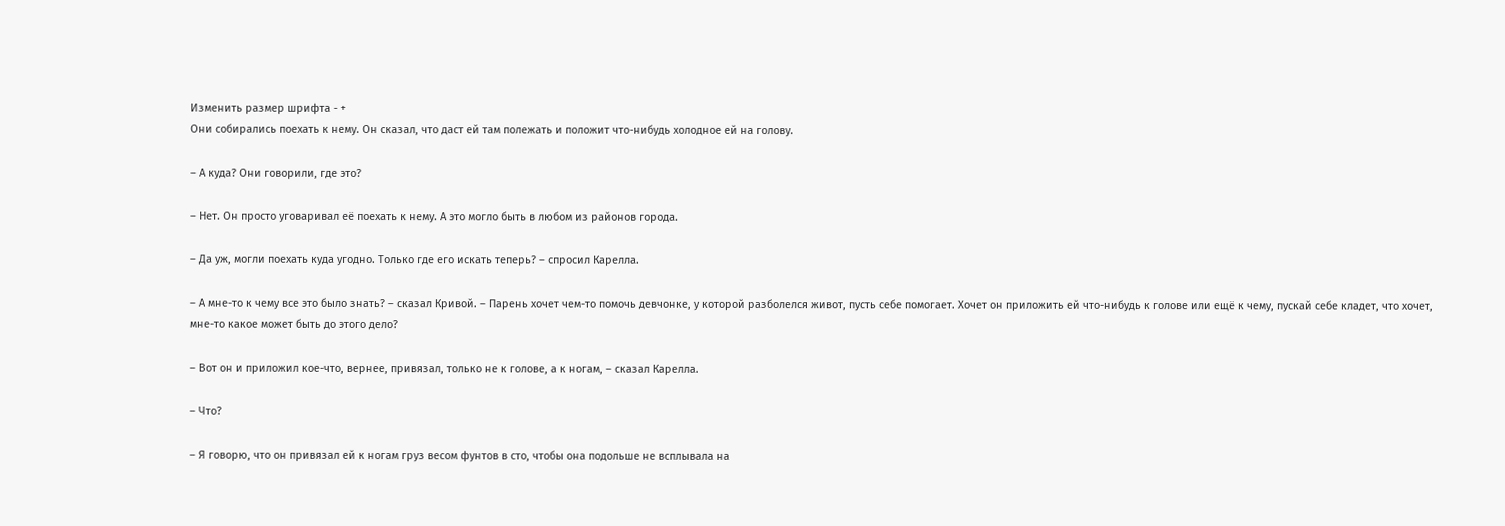Изменить размер шрифта - +
Они собирались поехать к нему. Он сказал, что даст ей там полежать и положит что-нибудь холодное ей на голову.

– А куда? Они говорили, где это?

– Нет. Он просто уговаривал её поехать к нему. А это могло быть в любом из районов города.

– Да уж, могли поехать куда угодно. Только где его искать теперь? – спросил Карелла.

– А мне-то к чему все это было знать? – сказал Кривой. – Парень хочет чем-то помочь девчонке, у которой разболелся живот, пусть себе помогает. Хочет он приложить ей что-нибудь к голове или ещё к чему, пускай себе кладет, что хочет, мне-то какое может быть до этого дело?

– Вот он и приложил кое-что, вернее, привязал, только не к голове, а к ногам, – сказал Карелла.

– Что?

– Я говорю, что он привязал ей к ногам груз весом фунтов в сто, чтобы она подольше не всплывала на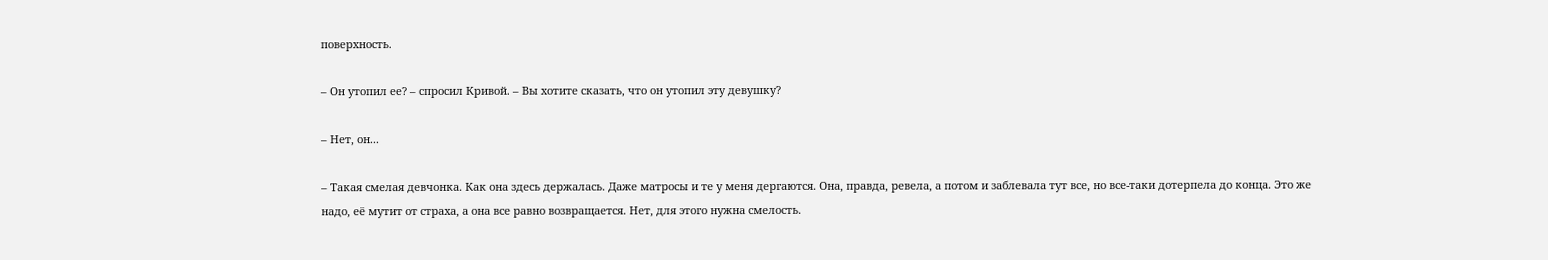поверхность.

– Он утопил ее? – спросил Кривой. – Вы хотите сказать, что он утопил эту девушку?

– Нет, он...

– Такая смелая девчонка. Как она здесь держалась. Даже матросы и те у меня дергаются. Она, правда, ревела, а потом и заблевала тут все, но все-таки дотерпела до конца. Это же надо, её мутит от страха, а она все равно возвращается. Нет, для этого нужна смелость.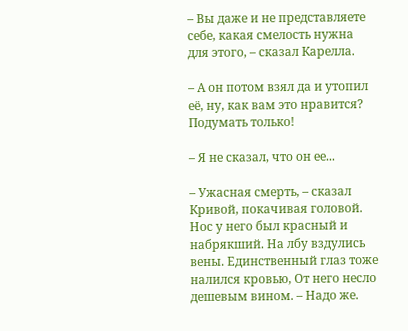– Вы даже и не представляете себе, какая смелость нужна для этого, – сказал Карелла.

– А он потом взял да и утопил её, ну, как вам это нравится? Подумать только!

– Я не сказал, что он ее...

– Ужасная смерть, – сказал Кривой, покачивая головой. Нос у него был красный и набрякший. На лбу вздулись вены. Единственный глаз тоже налился кровью, От него несло дешевым вином. – Надо же.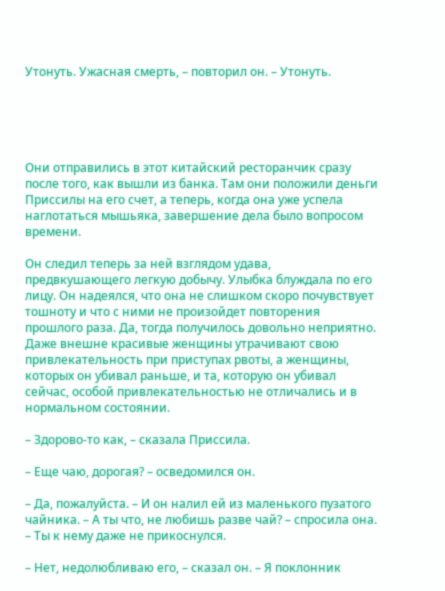Утонуть. Ужасная смерть, – повторил он. – Утонуть.





Они отправились в этот китайский ресторанчик сразу после того, как вышли из банка. Там они положили деньги Приссилы на его счет, а теперь, когда она уже успела наглотаться мышьяка, завершение дела было вопросом времени.

Он следил теперь за ней взглядом удава, предвкушающего легкую добычу. Улыбка блуждала по его лицу. Он надеялся, что она не слишком скоро почувствует тошноту и что с ними не произойдет повторения прошлого раза. Да, тогда получилось довольно неприятно. Даже внешне красивые женщины утрачивают свою привлекательность при приступах рвоты, а женщины, которых он убивал раньше, и та, которую он убивал сейчас, особой привлекательностью не отличались и в нормальном состоянии.

– Здорово-то как, – сказала Приссила.

– Еще чаю, дорогая? – осведомился он.

– Да, пожалуйста. – И он налил ей из маленького пузатого чайника. – А ты что, не любишь разве чай? – спросила она. – Ты к нему даже не прикоснулся.

– Нет, недолюбливаю его, – сказал он. – Я поклонник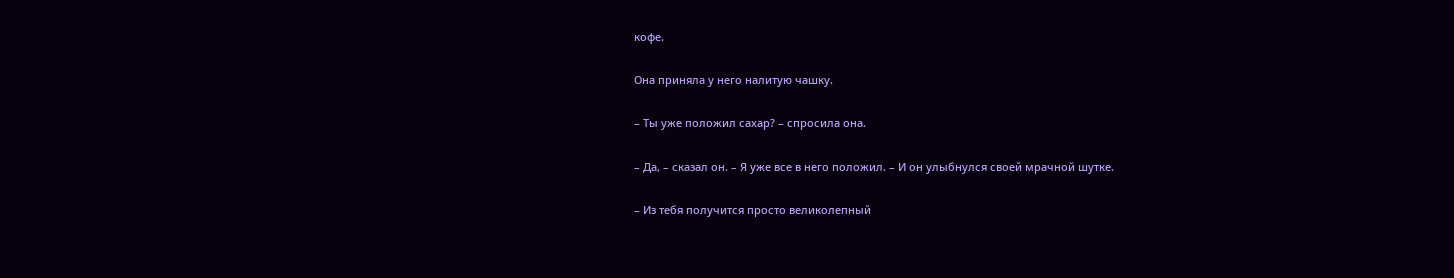кофе.

Она приняла у него налитую чашку.

– Ты уже положил сахар? – спросила она.

– Да, – сказал он. – Я уже все в него положил. – И он улыбнулся своей мрачной шутке.

– Из тебя получится просто великолепный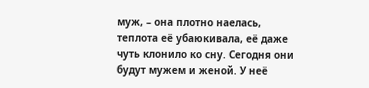муж, – она плотно наелась, теплота её убаюкивала, её даже чуть клонило ко сну. Сегодня они будут мужем и женой. У неё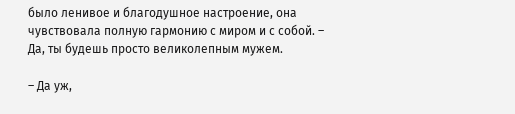было ленивое и благодушное настроение, она чувствовала полную гармонию с миром и с собой. – Да, ты будешь просто великолепным мужем.

– Да уж,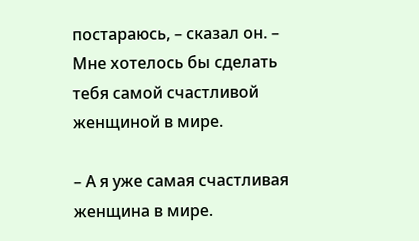постараюсь, – сказал он. – Мне хотелось бы сделать тебя самой счастливой женщиной в мире.

– А я уже самая счастливая женщина в мире.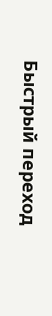Быстрый переход